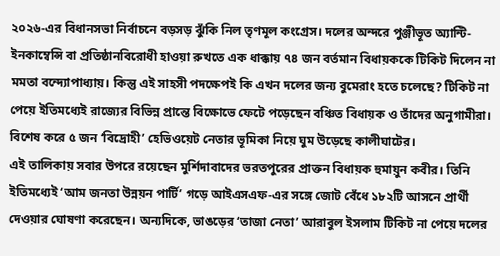২০২৬-এর বিধানসভা নির্বাচনে বড়সড় ঝুঁকি নিল তৃণমূল কংগ্রেস। দলের অন্দরে পুঞ্জীভূত অ্যান্টি-ইনকাম্বেন্সি বা প্রতিষ্ঠানবিরোধী হাওয়া রুখতে এক ধাক্কায় ৭৪ জন বর্তমান বিধায়ককে টিকিট দিলেন না মমতা বন্দ্যোপাধ্যায়। কিন্তু এই সাহসী পদক্ষেপই কি এখন দলের জন্য বুমেরাং হতে চলেছে? টিকিট না পেয়ে ইতিমধ্যেই রাজ্যের বিভিন্ন প্রান্তে বিক্ষোভে ফেটে পড়েছেন বঞ্চিত বিধায়ক ও তাঁদের অনুগামীরা। বিশেষ করে ৫ জন ‘বিদ্রোহী’ হেভিওয়েট নেতার ভূমিকা নিয়ে ঘুম উড়েছে কালীঘাটের।
এই তালিকায় সবার উপরে রয়েছেন মুর্শিদাবাদের ভরতপুরের প্রাক্তন বিধায়ক হুমায়ুন কবীর। তিনি ইতিমধ্যেই ‘আম জনতা উন্নয়ন পার্টি’ গড়ে আইএসএফ-এর সঙ্গে জোট বেঁধে ১৮২টি আসনে প্রার্থী দেওয়ার ঘোষণা করেছেন। অন্যদিকে, ভাঙড়ের ‘তাজা নেতা’ আরাবুল ইসলাম টিকিট না পেয়ে দলের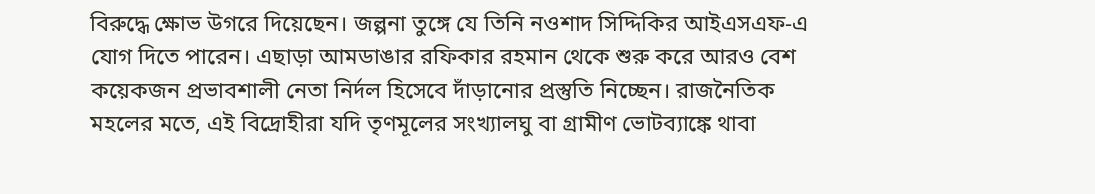বিরুদ্ধে ক্ষোভ উগরে দিয়েছেন। জল্পনা তুঙ্গে যে তিনি নওশাদ সিদ্দিকির আইএসএফ-এ যোগ দিতে পারেন। এছাড়া আমডাঙার রফিকার রহমান থেকে শুরু করে আরও বেশ কয়েকজন প্রভাবশালী নেতা নির্দল হিসেবে দাঁড়ানোর প্রস্তুতি নিচ্ছেন। রাজনৈতিক মহলের মতে, এই বিদ্রোহীরা যদি তৃণমূলের সংখ্যালঘু বা গ্রামীণ ভোটব্যাঙ্কে থাবা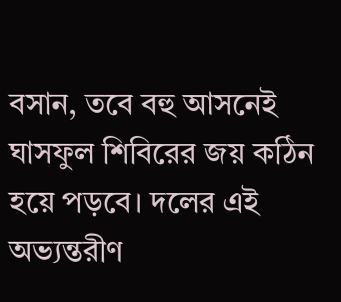বসান, তবে বহু আসনেই ঘাসফুল শিবিরের জয় কঠিন হয়ে পড়বে। দলের এই অভ্যন্তরীণ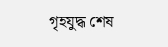গৃহযুদ্ধ শেষ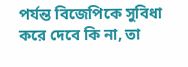পর্যন্ত বিজেপিকে সুবিধা করে দেবে কি না, তা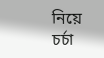নিয়ে চর্চা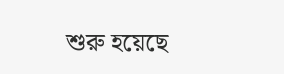শুরু হয়েছে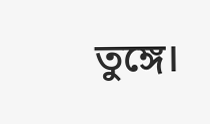তুঙ্গে।